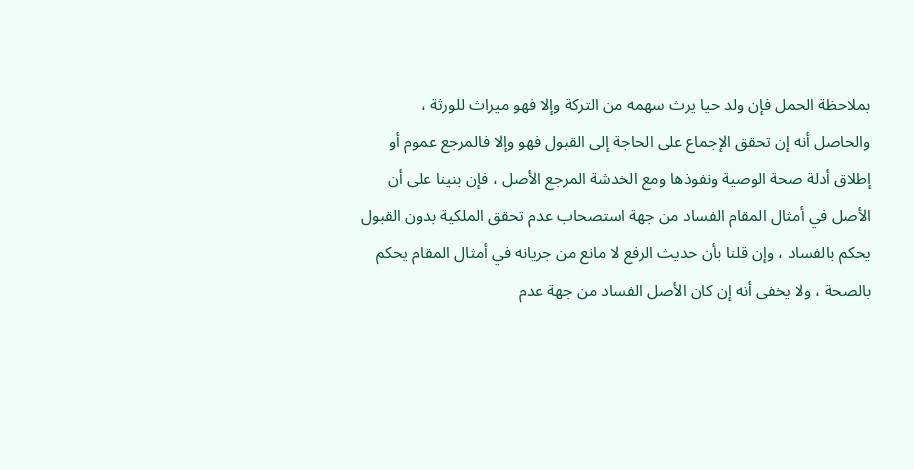بملاحظة الحمل فإن ولد حيا يرث سهمه من التركة وإلا فهو ميراث للورثة ،
والحاصل أنه إن تحقق الإجماع على الحاجة إلى القبول فهو وإلا فالمرجع عموم أو
إطلاق أدلة صحة الوصية ونفوذها ومع الخدشة المرجع الأصل ، فإن بنينا على أن
الأصل في أمثال المقام الفساد من جهة استصحاب عدم تحقق الملكية بدون القبول
يحكم بالفساد ، وإن قلنا بأن حديث الرفع لا مانع من جريانه في أمثال المقام يحكم
بالصحة ، ولا يخفى أنه إن كان الأصل الفساد من جهة عدم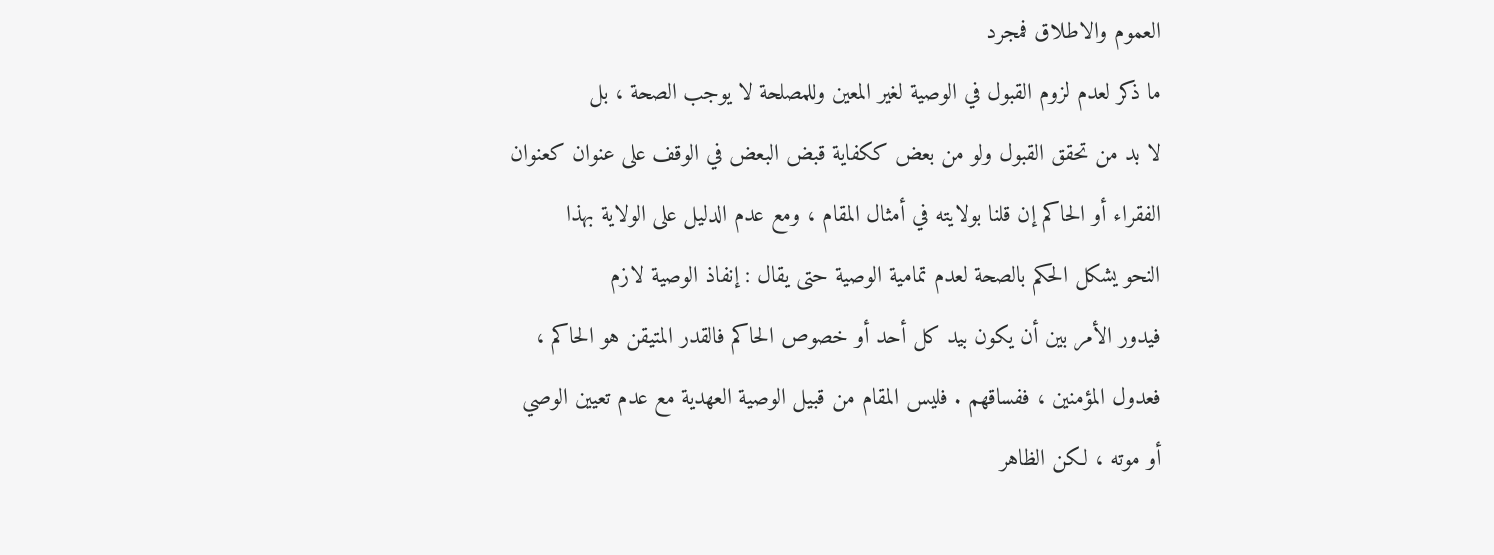العموم والاطلاق فمجرد
ما ذكر لعدم لزوم القبول في الوصية لغير المعين وللمصلحة لا يوجب الصحة ، بل
لا بد من تحقق القبول ولو من بعض ككفاية قبض البعض في الوقف على عنوان كعنوان
الفقراء أو الحاكم إن قلنا بولايته في أمثال المقام ، ومع عدم الدليل على الولاية بهذا
النحو يشكل الحكم بالصحة لعدم تمامية الوصية حتى يقال : إنفاذ الوصية لازم
فيدور الأمر بين أن يكون بيد كل أحد أو خصوص الحاكم فالقدر المتيقن هو الحاكم ،
فعدول المؤمنين ، ففساقهم . فليس المقام من قبيل الوصية العهدية مع عدم تعيين الوصي
أو موته ، لكن الظاهر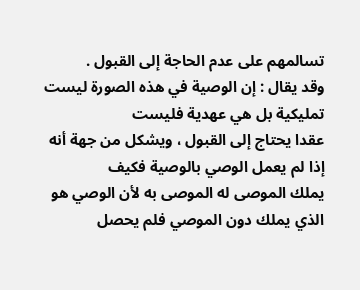تسالمهم على عدم الحاجة إلى القبول .
وقد يقال : إن الوصية في هذه الصورة ليست تمليكية بل هي عهدية فليست
عقدا يحتاج إلى القبول ، ويشكل من جهة أنه إذا لم يعمل الوصي بالوصية فكيف
يملك الموصى له الموصى به لأن الوصي هو الذي يملك دون الموصي فلم يحصل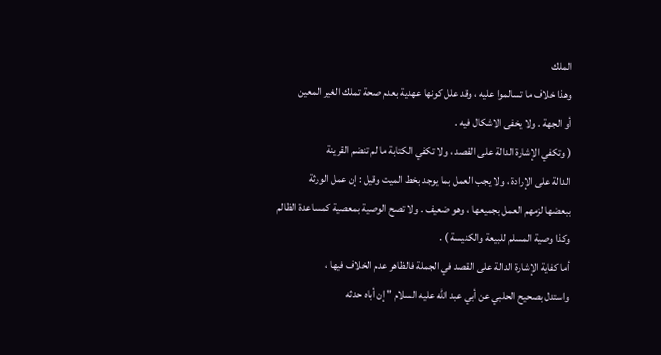الملك
وهذا خلاف ما تسالموا عليه ، وقد علل كونها عهدية بعدم صحة تملك الغير المعين
أو الجهة . ولا يخفى الاشكال فيه .
( وتكفي الإشارة الدالة على القصد ، ولا تكفي الكتابة ما لم تنضم القرينة
الدالة على الإرادة ، ولا يجب العمل بما يوجد بخط الميت وقيل : إن عمل الورثة
ببعضها لزمهم العمل بجميعها ، وهو ضعيف . ولا تصح الوصية بمعصية كمساعدة الظالم
وكذا وصية المسلم للبيعة والكنيسة ) .
أما كفاية الإشارة الدالة على القصد في الجملة فالظاهر عدم الخلاف فيها ،
واستدل بصحيح الحلبي عن أبي عبد الله عليه السلام " إن أباه حدثه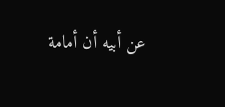عن أبيه أن أمامة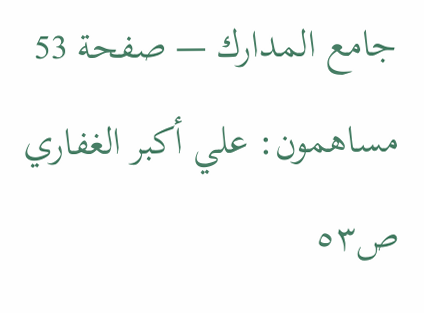جامع المدارك — صفحة 53
مساهمون: علي أكبر الغفاري
ص٥٣